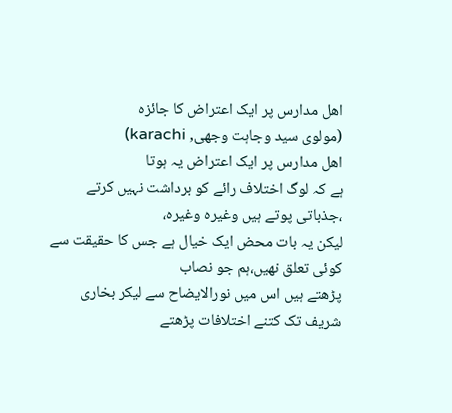اھل مدارس پر ایک اعتراض کا جائزہ
(مولوی سید وجاہت وجھی, karachi)
اھل مدارس پر ایک اعتراض یہ ہوتا
ہے کہ لوگ اختلاف رائے کو برداشت نہیں کرتے ،جذباتی پوتے ہیں وغیرہ وغیرہ،
لیکن یہ بات محض ایک خیال ہے جس کا حقیقت سے کوئی تعلق نھیں،ہم جو نصاب
پڑھتے ہیں اس میں نورالایضاح سے لیکر بخاری شریف تک کتنے اختلافات پڑھتے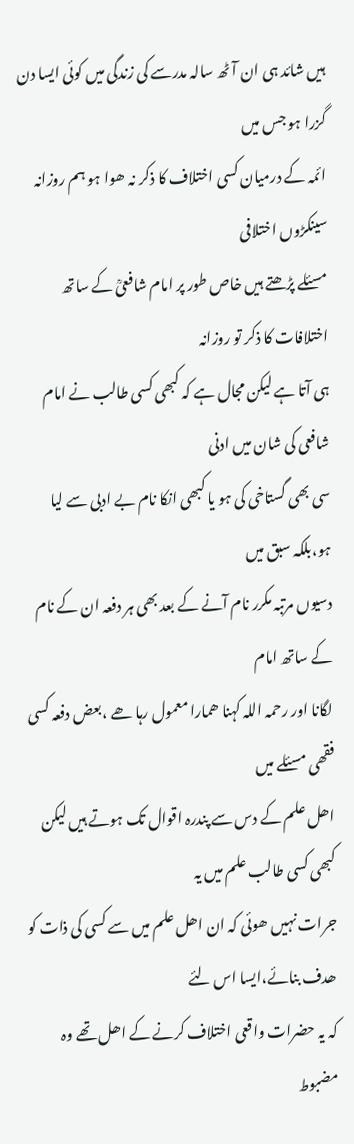ہیں شائد ہی ان آٹھ سالہ مدرسے کی زندگی میں کوئی ایسا دن گزرا ہو جس میں
ائمہ کے درمیان کسی اختلاف کا ذکر نہ ھوا ہو ہم روزانہ سینکڑوں اختلافی
مسئلے پڑھتے ہیں خاص طور پر امام شافعیؒ کے ساتھ اختلافات کا ذکر تو روزانہ
ہی آتا ہے لیکن مجال ہے کہ کبھی کسی طالب نے امام شافعی کی شان میں ادنی
سی بھی گستاخی کی ہو یا کبھی انکا نام بے ادبی سے لیا ہو،بلکہ سبق میں
دسیوں مرتبہ مکرر نام آنے کے بعد بھی ہر دفعہ ان کے نام کے ساتھ امام
لگانا اور رحمہ اللہ کہنا ھمارا معمول رہا ھے ،بعض دفعہ کسی فقھی مسئلے میں
اھل علم کے دس سے پندرہ اقوال تک ہوتے ہیں لیکن کبھی کسی طالب علم میں یہ
جرات نہیں ھوئی کہ ان اھل علم میں سے کسی کی ذات کو ھدف بنائے،ایسا اس لئے
کہ یہ حضرات واقعی اختلاف کرنے کے اھل تھے وہ مضبوط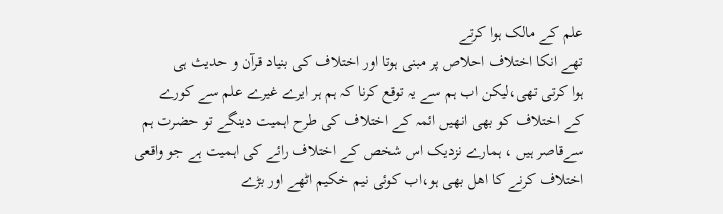علم کے مالک ہوا کرتے
تھے انکا اختلاف احلاص پر مبنی ہوتا اور اختلاف کی بنیاد قرآن و حدیث ہی
ہوا کرتی تھی،لیکن اب ہم سے یہ توقع کرنا کہ ہم ہر ایرے غیرے علم سے کورے
کے اختلاف کو بھی انھیں ائمہ کے اختلاف کی طرح اہمیت دینگے تو حضرت ہم
سےقاصر ہیں ، ہمارے نزدیک اس شخص کے اختلاف رائے کی اہمیت ہے جو واقعی
اختلاف کرنے کا اھل بھی ہو،اب کوئی نیم خکیم اٹھے اور بڑے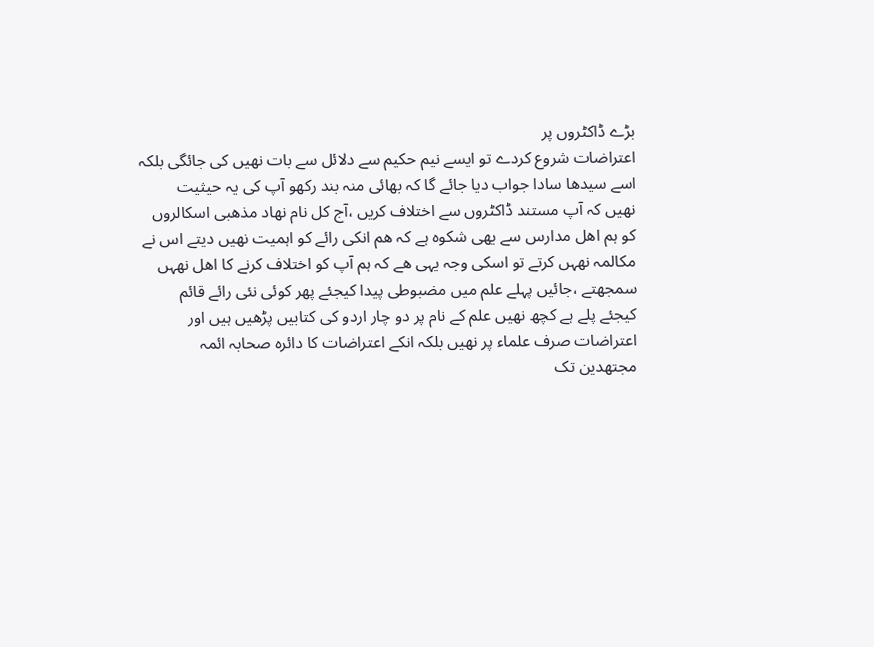بڑے ڈاکٹروں پر
اعتراضات شروع کردے تو ایسے نیم حکیم سے دلائل سے بات نھیں کی جائگی بلکہ
اسے سیدھا سادا جواب دیا جائے گا کہ بھائی منہ بند رکھو آپ کی یہ حیثیت
نھیں کہ آپ مستند ڈاکٹروں سے اختلاف کریں ،آج کل نام نھاد مذھبی اسکالروں
کو ہم اھل مدارس سے یھی شکوہ ہے کہ ھم انکی رائے کو اہمیت نھیں دیتے اس نے
مکالمہ نھہں کرتے تو اسکی وجہ یہی ھے کہ ہم آپ کو اختلاف کرنے کا اھل نھہں
سمجھتے ،جائیں پہلے علم میں مضبوطی پیدا کیجئے پھر کوئی نئی رائے قائم
کیجئے پلے ہے کچھ نھیں علم کے نام پر دو چار اردو کی کتابیں پڑھیں ہیں اور
اعتراضات صرف علماء پر نھیں بلکہ انکے اعتراضات کا دائرہ صحابہ ائمہ
مجتھدین تک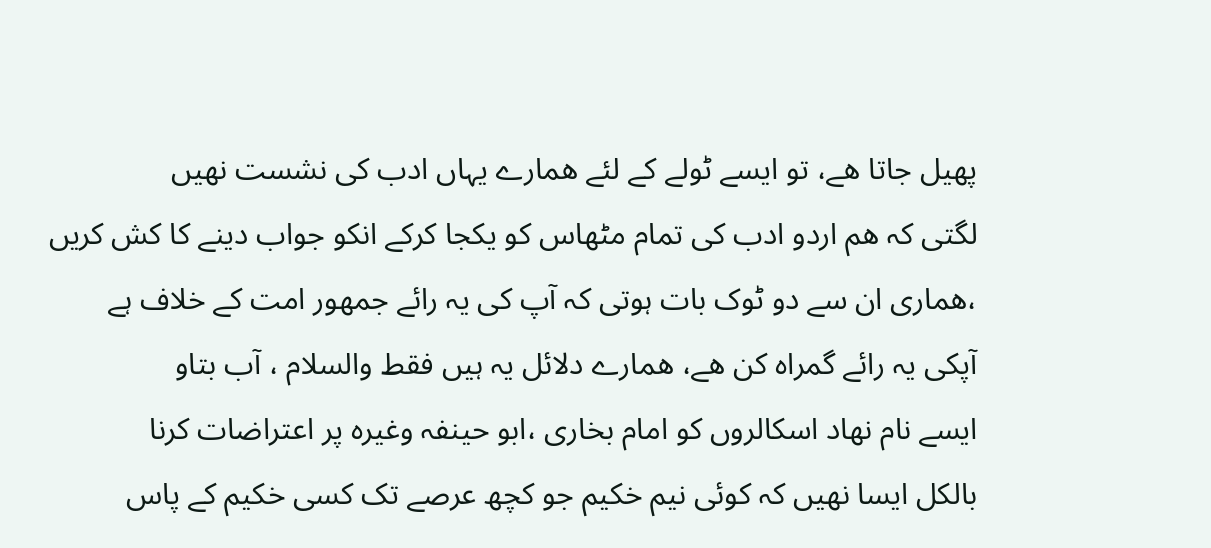پھیل جاتا ھے، تو ایسے ٹولے کے لئے ھمارے یہاں ادب کی نشست نھیں
لگتی کہ ھم اردو ادب کی تمام مٹھاس کو یکجا کرکے انکو جواب دینے کا کش کریں
،ھماری ان سے دو ٹوک بات ہوتی کہ آپ کی یہ رائے جمھور امت کے خلاف ہے
آپکی یہ رائے گمراہ کن ھے، ھمارے دلائل یہ ہیں فقط والسلام ، آب بتاو
ایسے نام نھاد اسکالروں کو امام بخاری ،ابو حینفہ وغیرہ پر اعتراضات کرنا
بالکل ایسا نھیں کہ کوئی نیم خکیم جو کچھ عرصے تک کسی خکیم کے پاس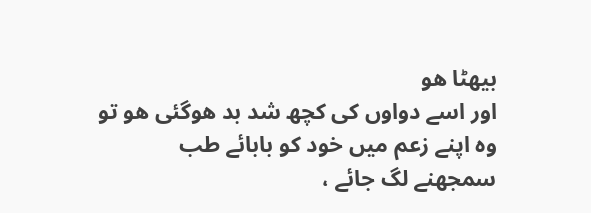بیھٹا ھو
اور اسے دواوں کی کچھ شد بد ھوگئی ھو تو وہ اپنے زعم میں خود کو بابائے طب
سمجھنے لگ جائے ،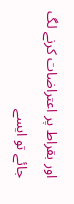اور بقراط پر اعتراضات کرنے لگ جائے تو ایسے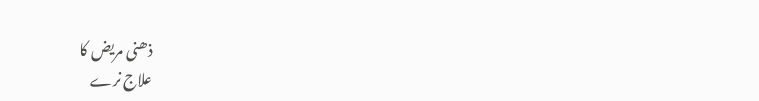ذھنی مریض کا
علاج نرے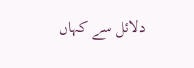دلائل سے کہاں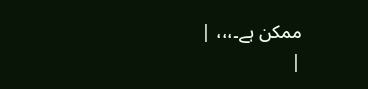ممکن ہے۔،،، |
|